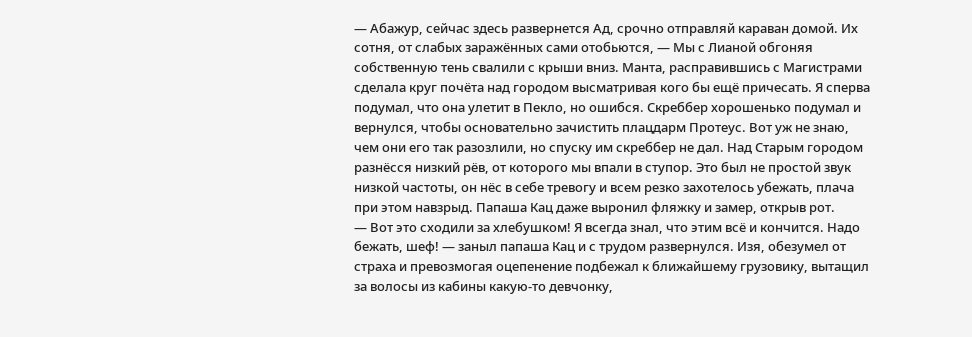— Абажур, сейчас здесь развернется Ад, срочно отправляй караван домой. Их сотня, от слабых заражённых сами отобьются, — Мы с Лианой обгоняя собственную тень свалили с крыши вниз. Манта, расправившись с Магистрами сделала круг почёта над городом высматривая кого бы ещё причесать. Я сперва подумал, что она улетит в Пекло, но ошибся. Скреббер хорошенько подумал и вернулся, чтобы основательно зачистить плацдарм Протеус. Вот уж не знаю, чем они его так разозлили, но спуску им скреббер не дал. Над Старым городом разнёсся низкий рёв, от которого мы впали в ступор. Это был не простой звук низкой частоты, он нёс в себе тревогу и всем резко захотелось убежать, плача при этом навзрыд. Папаша Кац даже выронил фляжку и замер, открыв рот.
— Вот это сходили за хлебушком! Я всегда знал, что этим всё и кончится. Надо бежать, шеф! — заныл папаша Кац и с трудом развернулся. Изя, обезумел от страха и превозмогая оцепенение подбежал к ближайшему грузовику, вытащил за волосы из кабины какую-то девчонку,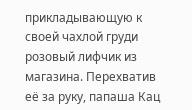прикладывающую к своей чахлой груди розовый лифчик из магазина. Перехватив её за руку, папаша Кац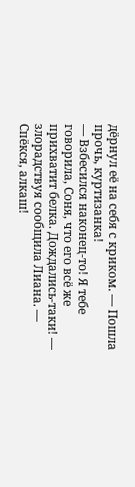дёрнул её на себя с криком. — Пошла прочь, куртизанка!
— Взбесился наконец-то! Я тебе говорила, Соня, что его всё же прихватит белка. Дождались-таки! — злорадствуя сообщила Лиана. — Спёкся, алкаш!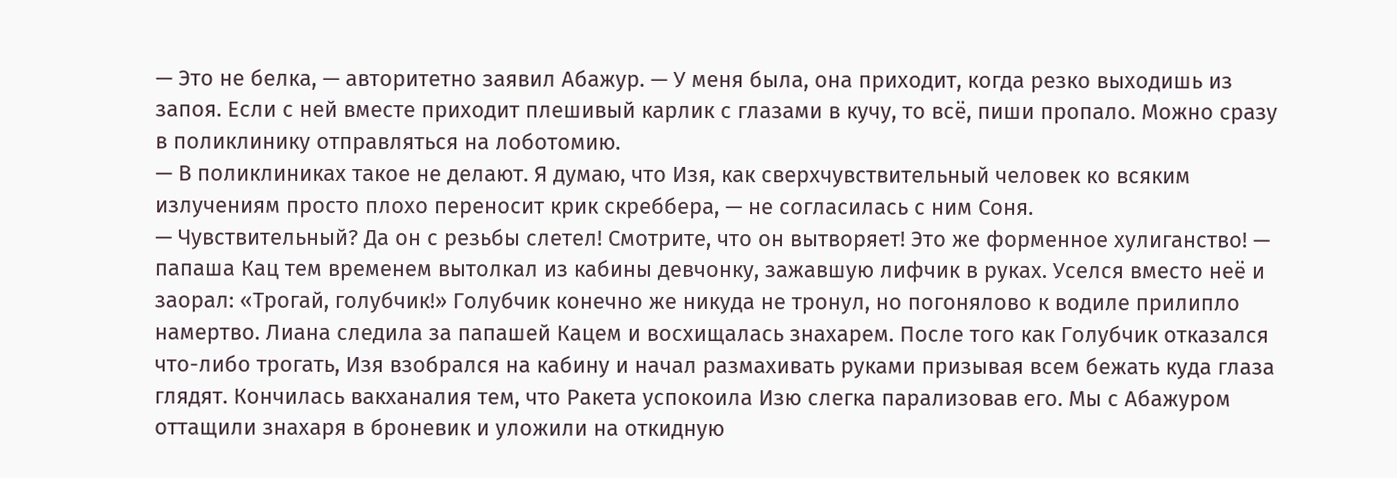— Это не белка, — авторитетно заявил Абажур. — У меня была, она приходит, когда резко выходишь из запоя. Если с ней вместе приходит плешивый карлик с глазами в кучу, то всё, пиши пропало. Можно сразу в поликлинику отправляться на лоботомию.
— В поликлиниках такое не делают. Я думаю, что Изя, как сверхчувствительный человек ко всяким излучениям просто плохо переносит крик скреббера, — не согласилась с ним Соня.
— Чувствительный? Да он с резьбы слетел! Смотрите, что он вытворяет! Это же форменное хулиганство! — папаша Кац тем временем вытолкал из кабины девчонку, зажавшую лифчик в руках. Уселся вместо неё и заорал: «Трогай, голубчик!» Голубчик конечно же никуда не тронул, но погонялово к водиле прилипло намертво. Лиана следила за папашей Кацем и восхищалась знахарем. После того как Голубчик отказался что-либо трогать, Изя взобрался на кабину и начал размахивать руками призывая всем бежать куда глаза глядят. Кончилась вакханалия тем, что Ракета успокоила Изю слегка парализовав его. Мы с Абажуром оттащили знахаря в броневик и уложили на откидную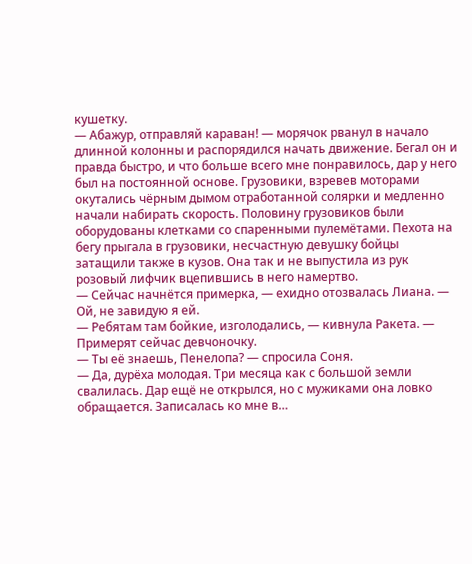кушетку.
— Абажур, отправляй караван! — морячок рванул в начало длинной колонны и распорядился начать движение. Бегал он и правда быстро, и что больше всего мне понравилось, дар у него был на постоянной основе. Грузовики, взревев моторами окутались чёрным дымом отработанной солярки и медленно начали набирать скорость. Половину грузовиков были оборудованы клетками со спаренными пулемётами. Пехота на бегу прыгала в грузовики, несчастную девушку бойцы затащили также в кузов. Она так и не выпустила из рук розовый лифчик вцепившись в него намертво.
— Сейчас начнётся примерка, — ехидно отозвалась Лиана. — Ой, не завидую я ей.
— Ребятам там бойкие, изголодались, — кивнула Ракета. — Примерят сейчас девчоночку.
— Ты её знаешь, Пенелопа? — спросила Соня.
— Да, дурёха молодая. Три месяца как с большой земли свалилась. Дар ещё не открылся, но с мужиками она ловко обращается. Записалась ко мне в…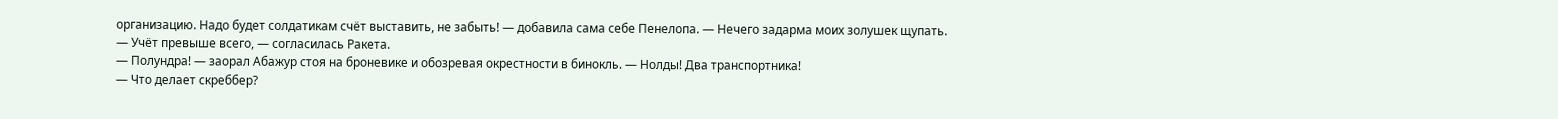организацию. Надо будет солдатикам счёт выставить, не забыть! — добавила сама себе Пенелопа. — Нечего задарма моих золушек щупать.
— Учёт превыше всего, — согласилась Ракета.
— Полундра! — заорал Абажур стоя на броневике и обозревая окрестности в бинокль. — Нолды! Два транспортника!
— Что делает скреббер?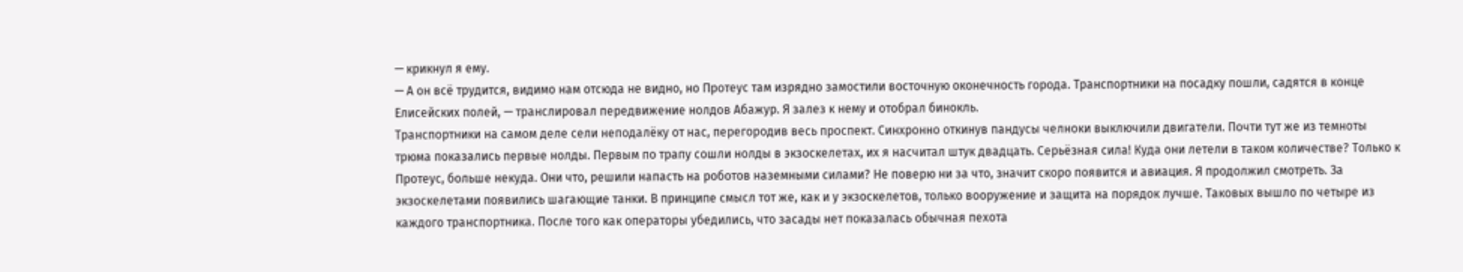— крикнул я ему.
— А он всё трудится, видимо нам отсюда не видно, но Протеус там изрядно замостили восточную оконечность города. Транспортники на посадку пошли, садятся в конце Елисейских полей, — транслировал передвижение нолдов Абажур. Я залез к нему и отобрал бинокль.
Транспортники на самом деле сели неподалёку от нас, перегородив весь проспект. Синхронно откинув пандусы челноки выключили двигатели. Почти тут же из темноты трюма показались первые нолды. Первым по трапу сошли нолды в экзоскелетах, их я насчитал штук двадцать. Серьёзная сила! Куда они летели в таком количестве? Только к Протеус, больше некуда. Они что, решили напасть на роботов наземными силами? Не поверю ни за что, значит скоро появится и авиация. Я продолжил смотреть. За экзоскелетами появились шагающие танки. В принципе смысл тот же, как и у экзоскелетов, только вооружение и защита на порядок лучше. Таковых вышло по четыре из каждого транспортника. После того как операторы убедились, что засады нет показалась обычная пехота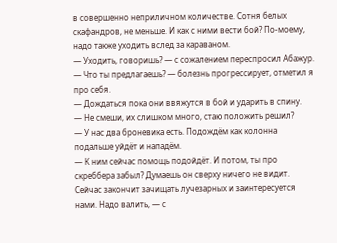в совершенно неприличном количестве. Сотня белых скафандров, не меньше. И как с ними вести бой? По-моему, надо также уходить вслед за караваном.
— Уходить, говоришь? — с сожалением переспросил Абажур.
— Что ты предлагаешь? — болезнь прогрессирует, отметил я про себя.
— Дождаться пока они ввяжутся в бой и ударить в спину.
— Не смеши, их слишком много, стаю положить решил?
— У нас два броневика есть. Подождём как колонна подальше уйдёт и нападём.
— К ним сейчас помощь подойдёт. И потом, ты про скреббера забыл? Думаешь он сверху ничего не видит. Сейчас закончит зачищать лучезарных и заинтересуется нами. Надо валить, — с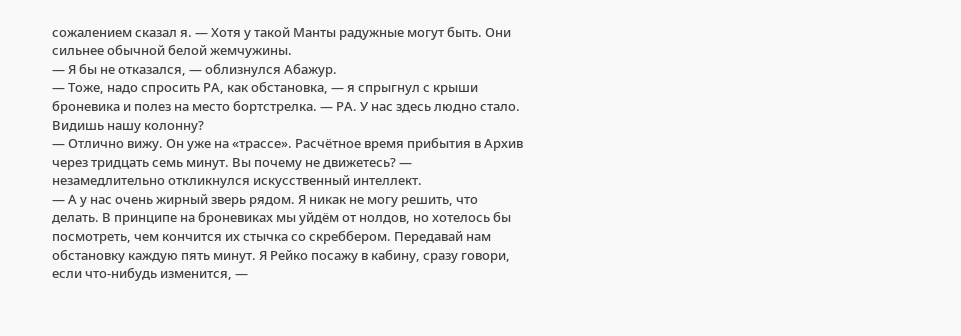сожалением сказал я. — Хотя у такой Манты радужные могут быть. Они сильнее обычной белой жемчужины.
— Я бы не отказался, — облизнулся Абажур.
— Тоже, надо спросить РА, как обстановка, — я спрыгнул с крыши броневика и полез на место бортстрелка. — РА. У нас здесь людно стало. Видишь нашу колонну?
— Отлично вижу. Он уже на «трассе». Расчётное время прибытия в Архив через тридцать семь минут. Вы почему не движетесь? — незамедлительно откликнулся искусственный интеллект.
— А у нас очень жирный зверь рядом. Я никак не могу решить, что делать. В принципе на броневиках мы уйдём от нолдов, но хотелось бы посмотреть, чем кончится их стычка со скреббером. Передавай нам обстановку каждую пять минут. Я Рейко посажу в кабину, сразу говори, если что-нибудь изменится, —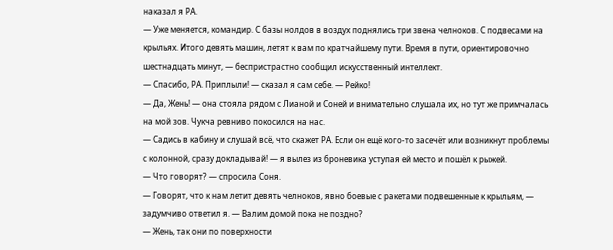наказал я РА.
— Уже меняется, командир. С базы нолдов в воздух поднялись три звена челноков. С подвесами на крыльях. Итого девять машин, летят к вам по кратчайшему пути. Время в пути, ориентировочно шестнадцать минут, — беспристрастно сообщил искусственный интеллект.
— Спасибо, РА. Приплыли! — сказал я сам себе. — Рейко!
— Да, Жень! — она стояла рядом с Лианой и Соней и внимательно слушала их, но тут же примчалась на мой зов. Чукча ревниво покосился на нас.
— Садись в кабину и слушай всё, что скажет РА. Если он ещё кого-то засечёт или возникнут проблемы с колонной, сразу докладывай! — я вылез из броневика уступая ей место и пошёл к рыжей.
— Что говорят? — спросила Соня.
— Говорят, что к нам летит девять челноков, явно боевые с ракетами подвешенные к крыльям, — задумчиво ответил я. — Валим домой пока не поздно?
— Жень, так они по поверхности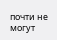почти не могут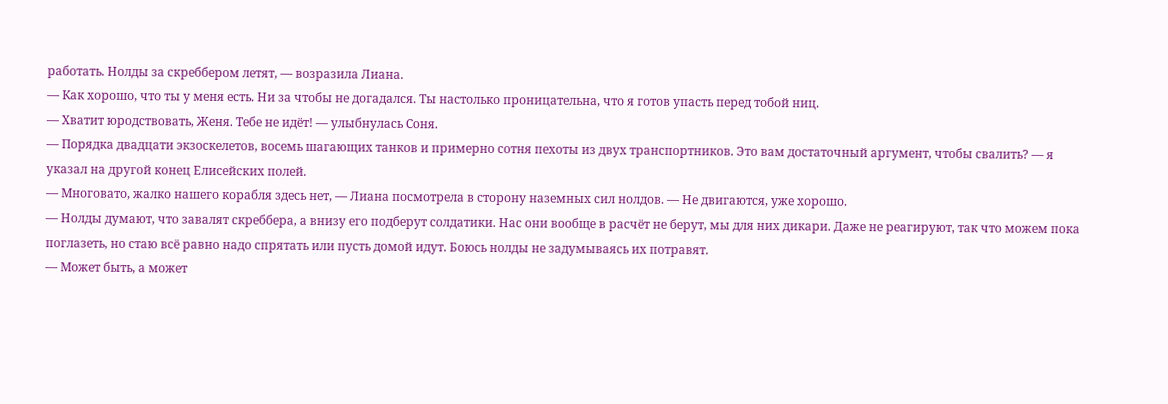работать. Нолды за скреббером летят, — возразила Лиана.
— Как хорошо, что ты у меня есть. Ни за чтобы не догадался. Ты настолько проницательна, что я готов упасть перед тобой ниц.
— Хватит юродствовать, Женя. Тебе не идёт! — улыбнулась Соня.
— Порядка двадцати экзоскелетов, восемь шагающих танков и примерно сотня пехоты из двух транспортников. Это вам достаточный аргумент, чтобы свалить? — я указал на другой конец Елисейских полей.
— Многовато, жалко нашего корабля здесь нет, — Лиана посмотрела в сторону наземных сил нолдов. — Не двигаются, уже хорошо.
— Нолды думают, что завалят скреббера, а внизу его подберут солдатики. Нас они вообще в расчёт не берут, мы для них дикари. Даже не реагируют, так что можем пока поглазеть, но стаю всё равно надо спрятать или пусть домой идут. Боюсь нолды не задумываясь их потравят.
— Может быть, а может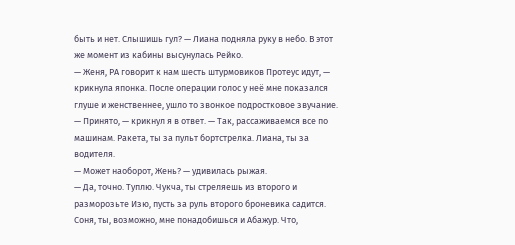быть и нет. Слышишь гул? — Лиана подняла руку в небо. В этот же момент из кабины высунулась Рейко.
— Женя, РА говорит к нам шесть штурмовиков Протеус идут, — крикнула японка. После операции голос у неё мне показался глуше и женственнее, ушло то звонкое подростковое звучание.
— Принято, — крикнул я в ответ. — Так, рассаживаемся все по машинам. Ракета, ты за пульт бортстрелка. Лиана, ты за водителя.
— Может наоборот, Жень? — удивилась рыжая.
— Да, точно. Туплю. Чукча, ты стреляешь из второго и разморозьте Изю, пусть за руль второго броневика садится. Соня, ты, возможно, мне понадобишься и Абажур. Что,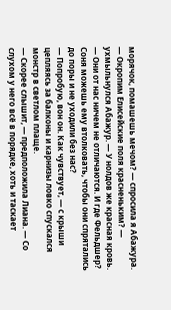морячок, помашешь мечом? — спросила я Абажура.
— Окропим Елисейские поля красненьким? — ухмыльнулся Абажур. — У нолдов же красная кровь.
— Они от нас ничем не отличаются. И где Фельдшер? Соня можешь ему втолковать, чтобы они спрятались до поры и не уходили без нас?
— Попробую, вон он. Как чувствует, — с крыши цепляясь за балконы и карнизы ловко спускался монстр в светлом плаще.
— Скорее слышит, — предположила Лиана. — Со слухом у него всё в порядке, хоть и таскает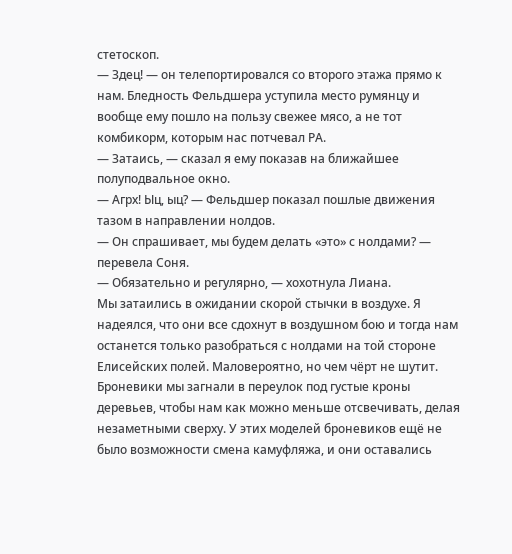стетоскоп.
— Здец! — он телепортировался со второго этажа прямо к нам. Бледность Фельдшера уступила место румянцу и вообще ему пошло на пользу свежее мясо, а не тот комбикорм, которым нас потчевал РА.
— Затаись, — сказал я ему показав на ближайшее полуподвальное окно.
— Агрх! Ыц, ыц? — Фельдшер показал пошлые движения тазом в направлении нолдов.
— Он спрашивает, мы будем делать «это» с нолдами? — перевела Соня.
— Обязательно и регулярно, — хохотнула Лиана.
Мы затаились в ожидании скорой стычки в воздухе. Я надеялся, что они все сдохнут в воздушном бою и тогда нам останется только разобраться с нолдами на той стороне Елисейских полей. Маловероятно, но чем чёрт не шутит. Броневики мы загнали в переулок под густые кроны деревьев, чтобы нам как можно меньше отсвечивать, делая незаметными сверху. У этих моделей броневиков ещё не было возможности смена камуфляжа, и они оставались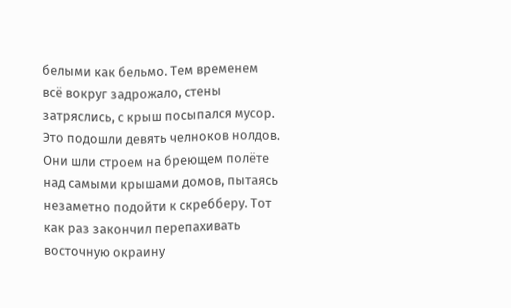белыми как бельмо. Тем временем всё вокруг задрожало, стены затряслись, с крыш посыпался мусор. Это подошли девять челноков нолдов. Они шли строем на бреющем полёте над самыми крышами домов, пытаясь незаметно подойти к скребберу. Тот как раз закончил перепахивать восточную окраину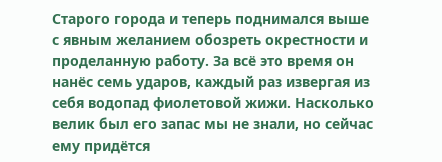Старого города и теперь поднимался выше с явным желанием обозреть окрестности и проделанную работу. За всё это время он нанёс семь ударов, каждый раз извергая из себя водопад фиолетовой жижи. Насколько велик был его запас мы не знали, но сейчас ему придётся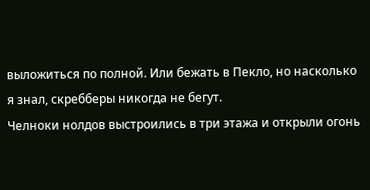выложиться по полной. Или бежать в Пекло, но насколько я знал, скребберы никогда не бегут.
Челноки нолдов выстроились в три этажа и открыли огонь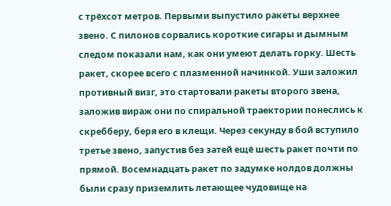с трёхсот метров. Первыми выпустило ракеты верхнее звено. С пилонов сорвались короткие сигары и дымным следом показали нам, как они умеют делать горку. Шесть ракет, скорее всего с плазменной начинкой. Уши заложил противный визг, это стартовали ракеты второго звена, заложив вираж они по спиральной траектории понеслись к скребберу, беря его в клещи. Через секунду в бой вступило третье звено, запустив без затей ещё шесть ракет почти по прямой. Восемнадцать ракет по задумке нолдов должны были сразу приземлить летающее чудовище на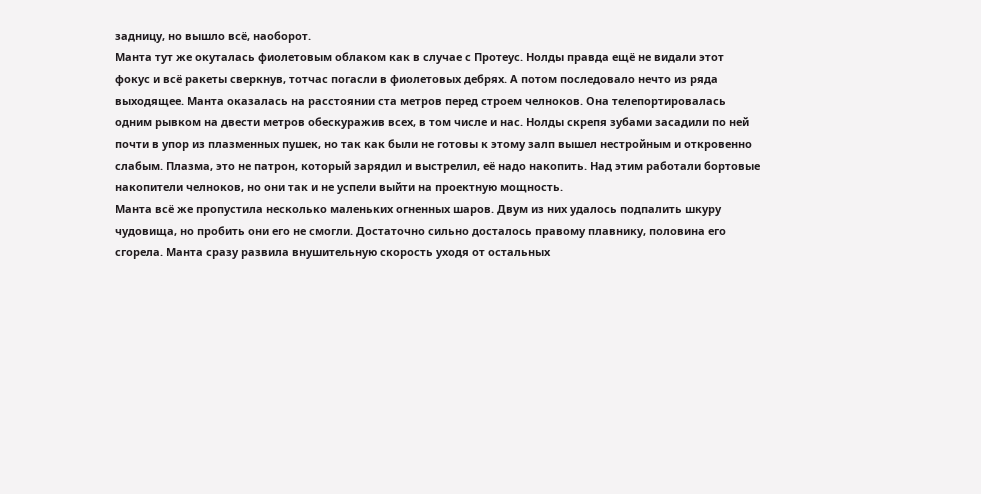задницу, но вышло всё, наоборот.
Манта тут же окуталась фиолетовым облаком как в случае с Протеус. Нолды правда ещё не видали этот фокус и всё ракеты сверкнув, тотчас погасли в фиолетовых дебрях. А потом последовало нечто из ряда выходящее. Манта оказалась на расстоянии ста метров перед строем челноков. Она телепортировалась одним рывком на двести метров обескуражив всех, в том числе и нас. Нолды скрепя зубами засадили по ней почти в упор из плазменных пушек, но так как были не готовы к этому залп вышел нестройным и откровенно слабым. Плазма, это не патрон, который зарядил и выстрелил, её надо накопить. Над этим работали бортовые накопители челноков, но они так и не успели выйти на проектную мощность.
Манта всё же пропустила несколько маленьких огненных шаров. Двум из них удалось подпалить шкуру чудовища, но пробить они его не смогли. Достаточно сильно досталось правому плавнику, половина его сгорела. Манта сразу развила внушительную скорость уходя от остальных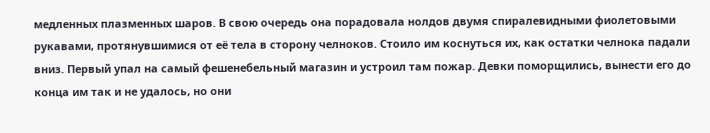медленных плазменных шаров. В свою очередь она порадовала нолдов двумя спиралевидными фиолетовыми рукавами, протянувшимися от её тела в сторону челноков. Стоило им коснуться их, как остатки челнока падали вниз. Первый упал на самый фешенебельный магазин и устроил там пожар. Девки поморщились, вынести его до конца им так и не удалось, но они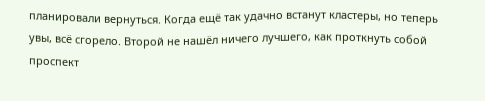планировали вернуться. Когда ещё так удачно встанут кластеры, но теперь увы, всё сгорело. Второй не нашёл ничего лучшего, как проткнуть собой проспект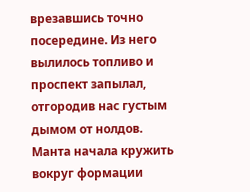врезавшись точно посередине. Из него вылилось топливо и проспект запылал, отгородив нас густым дымом от нолдов.
Манта начала кружить вокруг формации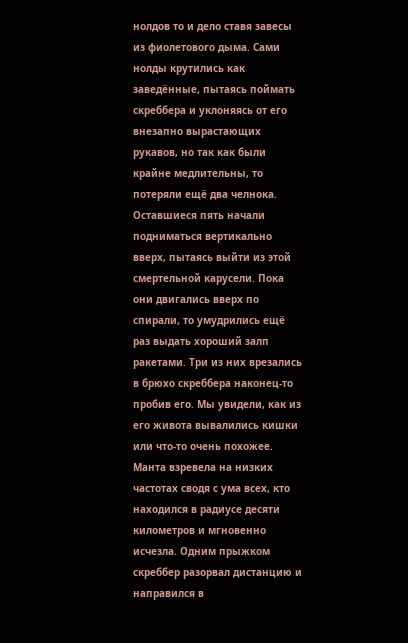нолдов то и дело ставя завесы из фиолетового дыма. Сами нолды крутились как заведённые, пытаясь поймать скреббера и уклоняясь от его внезапно вырастающих рукавов, но так как были крайне медлительны, то потеряли ещё два челнока. Оставшиеся пять начали подниматься вертикально вверх, пытаясь выйти из этой смертельной карусели. Пока они двигались вверх по спирали, то умудрились ещё раз выдать хороший залп ракетами. Три из них врезались в брюхо скреббера наконец-то пробив его. Мы увидели, как из его живота вывалились кишки или что-то очень похожее. Манта взревела на низких частотах сводя с ума всех, кто находился в радиусе десяти километров и мгновенно исчезла. Одним прыжком скреббер разорвал дистанцию и направился в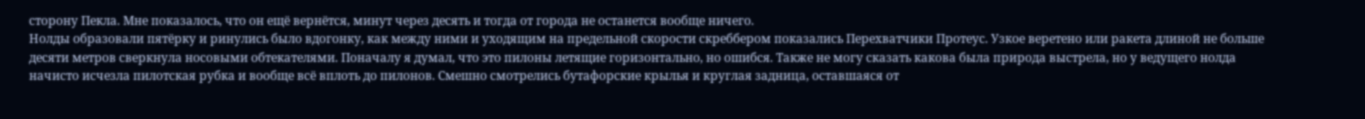сторону Пекла. Мне показалось, что он ещё вернётся, минут через десять и тогда от города не останется вообще ничего.
Нолды образовали пятёрку и ринулись было вдогонку, как между ними и уходящим на предельной скорости скреббером показались Перехватчики Протеус. Узкое веретено или ракета длиной не больше десяти метров сверкнула носовыми обтекателями. Поначалу я думал, что это пилоны летящие горизонтально, но ошибся. Также не могу сказать какова была природа выстрела, но у ведущего нолда начисто исчезла пилотская рубка и вообще всё вплоть до пилонов. Смешно смотрелись бутафорские крылья и круглая задница, оставшаяся от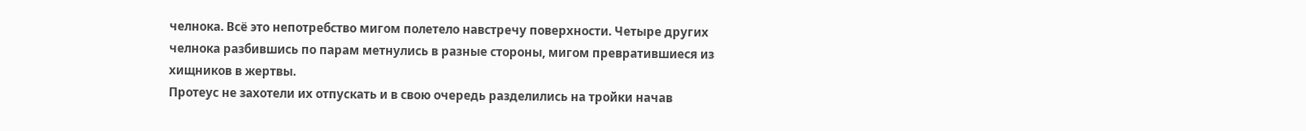челнока. Всё это непотребство мигом полетело навстречу поверхности. Четыре других челнока разбившись по парам метнулись в разные стороны, мигом превратившиеся из хищников в жертвы.
Протеус не захотели их отпускать и в свою очередь разделились на тройки начав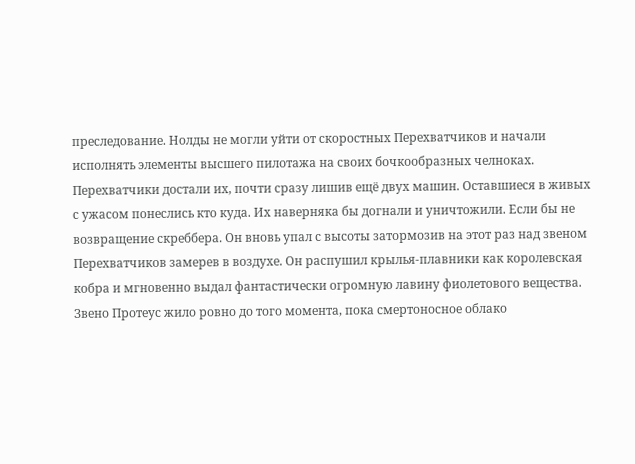преследование. Нолды не могли уйти от скоростных Перехватчиков и начали исполнять элементы высшего пилотажа на своих бочкообразных челноках. Перехватчики достали их, почти сразу лишив ещё двух машин. Оставшиеся в живых с ужасом понеслись кто куда. Их наверняка бы догнали и уничтожили. Если бы не возвращение скреббера. Он вновь упал с высоты затормозив на этот раз над звеном Перехватчиков замерев в воздухе. Он распушил крылья-плавники как королевская кобра и мгновенно выдал фантастически огромную лавину фиолетового вещества. Звено Протеус жило ровно до того момента, пока смертоносное облако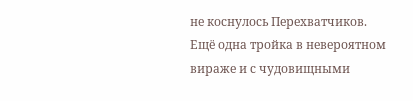не коснулось Перехватчиков. Ещё одна тройка в невероятном вираже и с чудовищными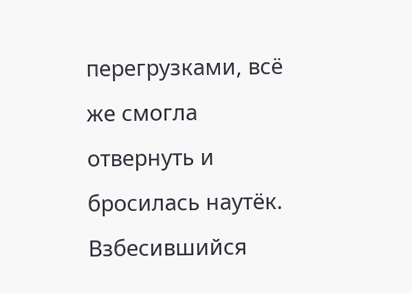перегрузками, всё же смогла отвернуть и бросилась наутёк.
Взбесившийся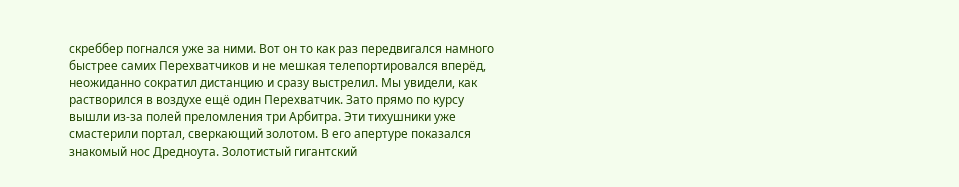скреббер погнался уже за ними. Вот он то как раз передвигался намного быстрее самих Перехватчиков и не мешкая телепортировался вперёд, неожиданно сократил дистанцию и сразу выстрелил. Мы увидели, как растворился в воздухе ещё один Перехватчик. Зато прямо по курсу вышли из-за полей преломления три Арбитра. Эти тихушники уже смастерили портал, сверкающий золотом. В его апертуре показался знакомый нос Дредноута. Золотистый гигантский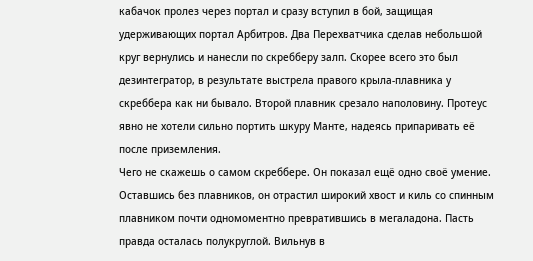кабачок пролез через портал и сразу вступил в бой, защищая удерживающих портал Арбитров. Два Перехватчика сделав небольшой круг вернулись и нанесли по скребберу залп. Скорее всего это был дезинтегратор, в результате выстрела правого крыла-плавника у скреббера как ни бывало. Второй плавник срезало наполовину. Протеус явно не хотели сильно портить шкуру Манте, надеясь припаривать её после приземления.
Чего не скажешь о самом скреббере. Он показал ещё одно своё умение. Оставшись без плавников, он отрастил широкий хвост и киль со спинным плавником почти одномоментно превратившись в мегаладона. Пасть правда осталась полукруглой. Вильнув в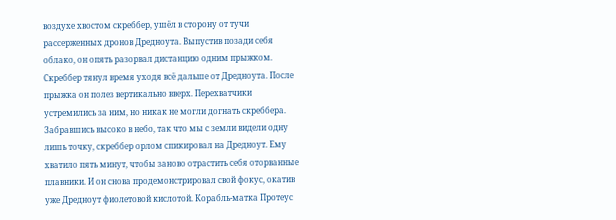воздухе хвостом скреббер, ушёл в сторону от тучи рассерженных дронов Дредноута. Выпустив позади себя облако, он опять разорвал дистанцию одним прыжком. Скреббер тянул время уходя всё дальше от Дредноута. После прыжка он полез вертикально вверх. Перехватчики устремились за ним, но никак не могли догнать скреббера. Забравшись высоко в небо, так что мы с земли видели одну лишь точку, скреббер орлом спикировал на Дредноут. Ему хватило пять минут, чтобы заново отрастить себя оторванные плавники. И он снова продемонстрировал свой фокус, окатив уже Дредноут фиолетовой кислотой. Корабль-матка Протеус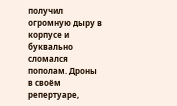получил огромную дыру в корпусе и буквально сломался пополам. Дроны в своём репертуаре,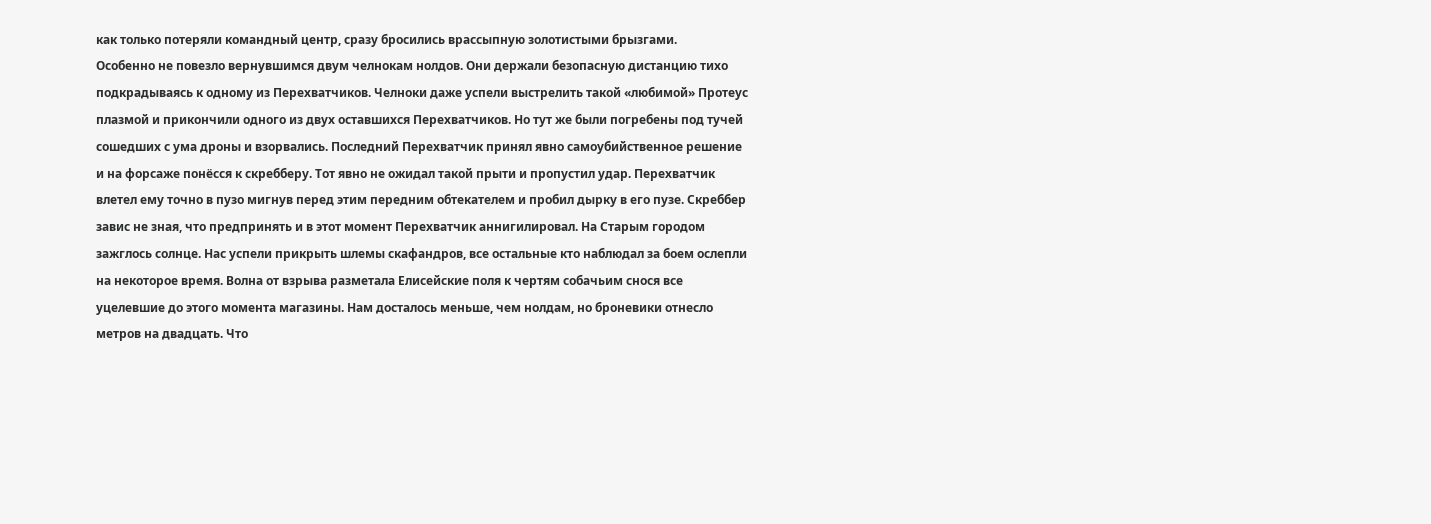как только потеряли командный центр, сразу бросились врассыпную золотистыми брызгами.
Особенно не повезло вернувшимся двум челнокам нолдов. Они держали безопасную дистанцию тихо подкрадываясь к одному из Перехватчиков. Челноки даже успели выстрелить такой «любимой» Протеус плазмой и прикончили одного из двух оставшихся Перехватчиков. Но тут же были погребены под тучей сошедших с ума дроны и взорвались. Последний Перехватчик принял явно самоубийственное решение и на форсаже понёсся к скребберу. Тот явно не ожидал такой прыти и пропустил удар. Перехватчик влетел ему точно в пузо мигнув перед этим передним обтекателем и пробил дырку в его пузе. Скреббер завис не зная, что предпринять и в этот момент Перехватчик аннигилировал. На Старым городом зажглось солнце. Нас успели прикрыть шлемы скафандров, все остальные кто наблюдал за боем ослепли на некоторое время. Волна от взрыва разметала Елисейские поля к чертям собачьим снося все уцелевшие до этого момента магазины. Нам досталось меньше, чем нолдам, но броневики отнесло метров на двадцать. Что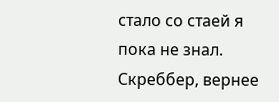стало со стаей я пока не знал.
Скреббер, вернее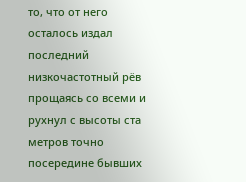то, что от него осталось издал последний низкочастотный рёв прощаясь со всеми и рухнул с высоты ста метров точно посередине бывших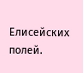Елисейских полей.